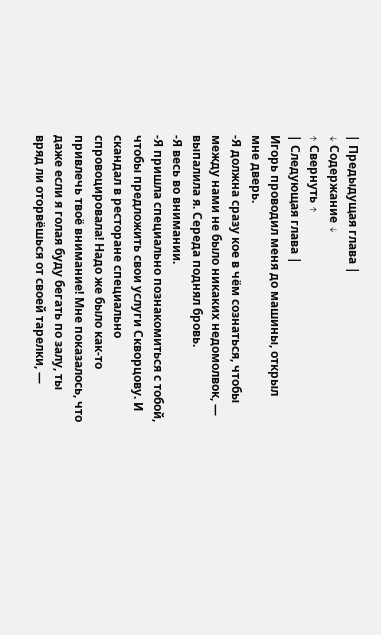| Предыдущая глава |
↓ Содержание ↓
↑ Свернуть ↑
| Следующая глава |
Игорь проводил меня до машины, открыл мне дверь.
-Я должна сразу кое в чём сознаться, чтобы между нами не было никаких недомолвок, — выпалила я. Середа поднял бровь.
-Я весь во внимании.
-Я пришла специально познакомиться с тобой, чтобы предложить свои услуги Скворцову. И скандал в ресторане специально спровоцировала! Надо же было как-то привлечь твоё внимание! Мне показалось, что даже если я голая буду бегать по залу, ты вряд ли оторвёшься от своей тарелки, —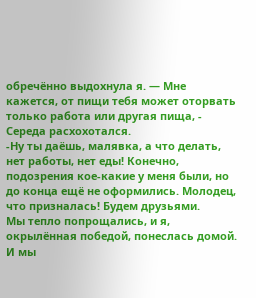обречённо выдохнула я. — Мне кажется, от пищи тебя может оторвать только работа или другая пища, - Середа расхохотался.
-Ну ты даёшь, малявка, а что делать, нет работы, нет еды! Конечно, подозрения кое-какие у меня были, но до конца ещё не оформились. Молодец, что призналась! Будем друзьями.
Мы тепло попрощались, и я, окрылённая победой, понеслась домой. И мы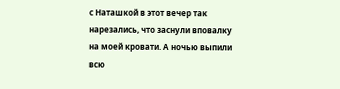с Наташкой в этот вечер так нарезались, что заснули вповалку на моей кровати. А ночью выпили всю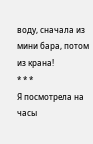воду, сначала из мини бара, потом из крана!
* * *
Я посмотрела на часы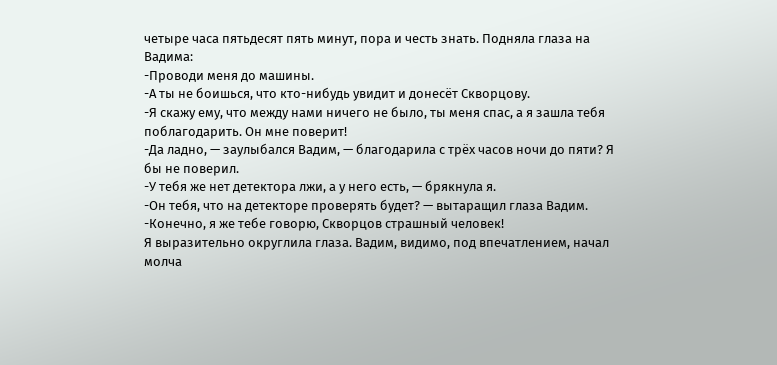четыре часа пятьдесят пять минут, пора и честь знать. Подняла глаза на Вадима:
-Проводи меня до машины.
-А ты не боишься, что кто-нибудь увидит и донесёт Скворцову.
-Я скажу ему, что между нами ничего не было, ты меня спас, а я зашла тебя поблагодарить. Он мне поверит!
-Да ладно, — заулыбался Вадим, — благодарила с трёх часов ночи до пяти? Я бы не поверил.
-У тебя же нет детектора лжи, а у него есть, — брякнула я.
-Он тебя, что на детекторе проверять будет? — вытаращил глаза Вадим.
-Конечно, я же тебе говорю, Скворцов страшный человек!
Я выразительно округлила глаза. Вадим, видимо, под впечатлением, начал молча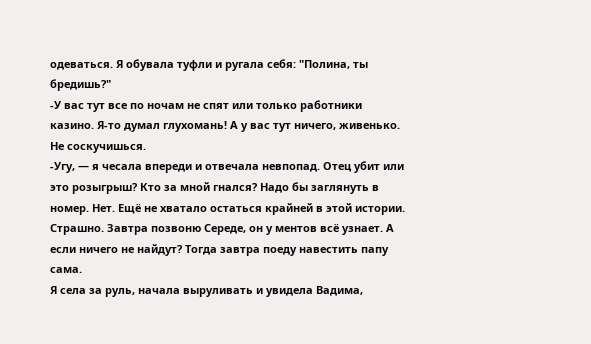одеваться. Я обувала туфли и ругала себя: "Полина, ты бредишь?"
-У вас тут все по ночам не спят или только работники казино. Я-то думал глухомань! А у вас тут ничего, живенько. Не соскучишься.
-Угу, — я чесала впереди и отвечала невпопад. Отец убит или это розыгрыш? Кто за мной гнался? Надо бы заглянуть в номер. Нет. Ещё не хватало остаться крайней в этой истории. Страшно. Завтра позвоню Середе, он у ментов всё узнает. А если ничего не найдут? Тогда завтра поеду навестить папу сама.
Я села за руль, начала выруливать и увидела Вадима,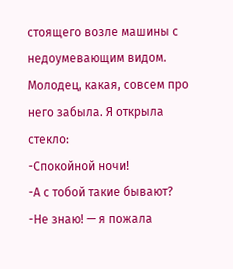стоящего возле машины с недоумевающим видом. Молодец, какая, совсем про него забыла. Я открыла стекло:
-Спокойной ночи!
-А с тобой такие бывают?
-Не знаю! — я пожала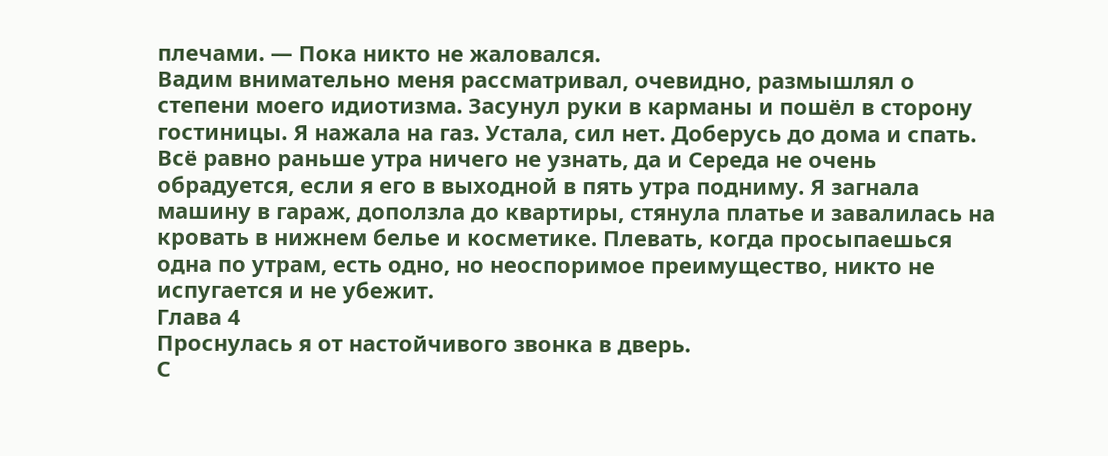плечами. — Пока никто не жаловался.
Вадим внимательно меня рассматривал, очевидно, размышлял о степени моего идиотизма. Засунул руки в карманы и пошёл в сторону гостиницы. Я нажала на газ. Устала, сил нет. Доберусь до дома и спать. Всё равно раньше утра ничего не узнать, да и Середа не очень обрадуется, если я его в выходной в пять утра подниму. Я загнала машину в гараж, доползла до квартиры, стянула платье и завалилась на кровать в нижнем белье и косметике. Плевать, когда просыпаешься одна по утрам, есть одно, но неоспоримое преимущество, никто не испугается и не убежит.
Глава 4
Проснулась я от настойчивого звонка в дверь.
С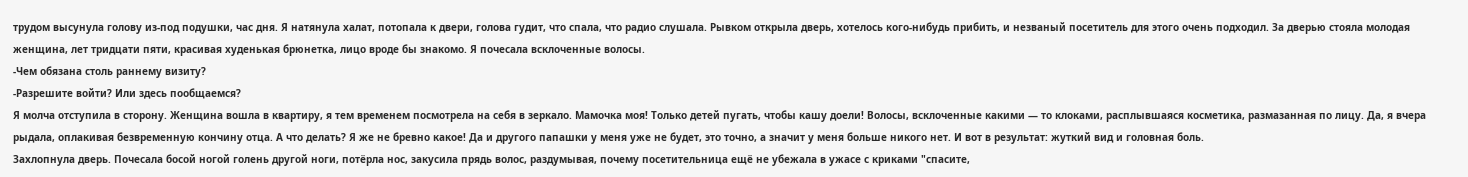трудом высунула голову из-под подушки, час дня. Я натянула халат, потопала к двери, голова гудит, что спала, что радио слушала. Рывком открыла дверь, хотелось кого-нибудь прибить, и незваный посетитель для этого очень подходил. За дверью стояла молодая женщина, лет тридцати пяти, красивая худенькая брюнетка, лицо вроде бы знакомо. Я почесала всклоченные волосы.
-Чем обязана столь раннему визиту?
-Разрешите войти? Или здесь пообщаемся?
Я молча отступила в сторону. Женщина вошла в квартиру, я тем временем посмотрела на себя в зеркало. Мамочка моя! Только детей пугать, чтобы кашу доели! Волосы, всклоченные какими — то клоками, расплывшаяся косметика, размазанная по лицу. Да, я вчера рыдала, оплакивая безвременную кончину отца. А что делать? Я же не бревно какое! Да и другого папашки у меня уже не будет, это точно, а значит у меня больше никого нет. И вот в результат: жуткий вид и головная боль.
Захлопнула дверь. Почесала босой ногой голень другой ноги, потёрла нос, закусила прядь волос, раздумывая, почему посетительница ещё не убежала в ужасе с криками "спасите,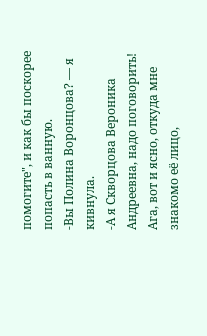помогите", и как бы поскорее попасть в ванную.
-Вы Полина Воронцова? — я кивнула.
-А я Скворцова Вероника Андреевна, надо поговорить!
Ага, вот и ясно, откуда мне знакомо её лицо,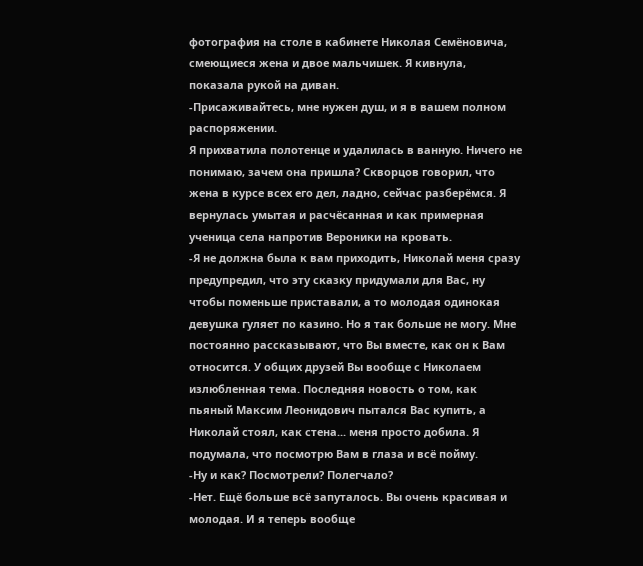фотография на столе в кабинете Николая Семёновича, смеющиеся жена и двое мальчишек. Я кивнула, показала рукой на диван.
-Присаживайтесь, мне нужен душ, и я в вашем полном распоряжении.
Я прихватила полотенце и удалилась в ванную. Ничего не понимаю, зачем она пришла? Скворцов говорил, что жена в курсе всех его дел, ладно, сейчас разберёмся. Я вернулась умытая и расчёсанная и как примерная ученица села напротив Вероники на кровать.
-Я не должна была к вам приходить, Николай меня сразу предупредил, что эту сказку придумали для Вас, ну чтобы поменьше приставали, а то молодая одинокая девушка гуляет по казино. Но я так больше не могу. Мне постоянно рассказывают, что Вы вместе, как он к Вам относится. У общих друзей Вы вообще с Николаем излюбленная тема. Последняя новость о том, как пьяный Максим Леонидович пытался Вас купить, а Николай стоял, как стена... меня просто добила. Я подумала, что посмотрю Вам в глаза и всё пойму.
-Ну и как? Посмотрели? Полегчало?
-Нет. Ещё больше всё запуталось. Вы очень красивая и молодая. И я теперь вообще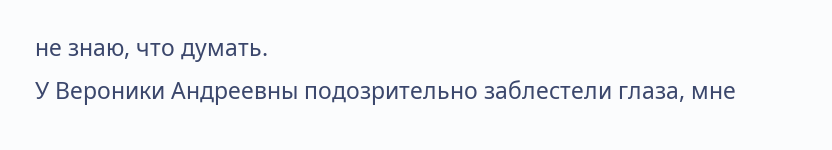не знаю, что думать.
У Вероники Андреевны подозрительно заблестели глаза, мне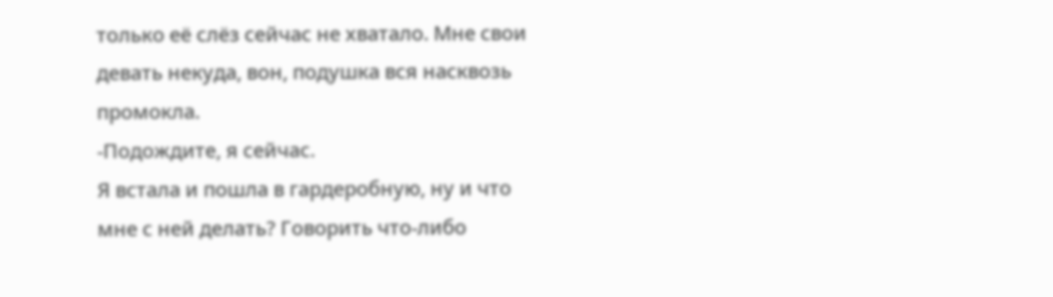только её слёз сейчас не хватало. Мне свои девать некуда, вон, подушка вся насквозь промокла.
-Подождите, я сейчас.
Я встала и пошла в гардеробную, ну и что мне с ней делать? Говорить что-либо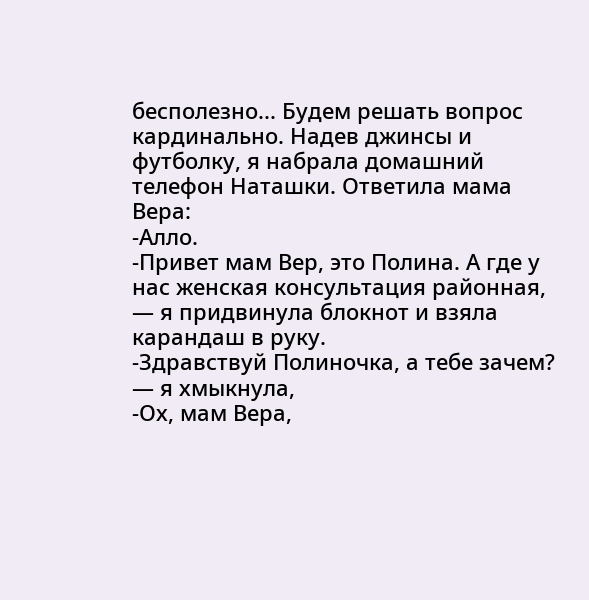бесполезно... Будем решать вопрос кардинально. Надев джинсы и футболку, я набрала домашний телефон Наташки. Ответила мама Вера:
-Алло.
-Привет мам Вер, это Полина. А где у нас женская консультация районная, — я придвинула блокнот и взяла карандаш в руку.
-Здравствуй Полиночка, а тебе зачем? — я хмыкнула,
-Ох, мам Вера,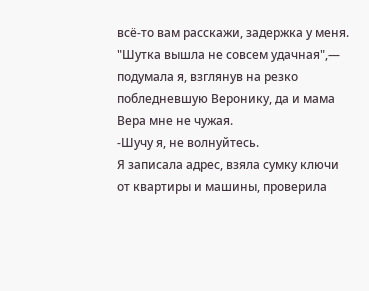всё-то вам расскажи, задержка у меня.
"Шутка вышла не совсем удачная",— подумала я, взглянув на резко побледневшую Веронику, да и мама Вера мне не чужая.
-Шучу я, не волнуйтесь.
Я записала адрес, взяла сумку ключи от квартиры и машины, проверила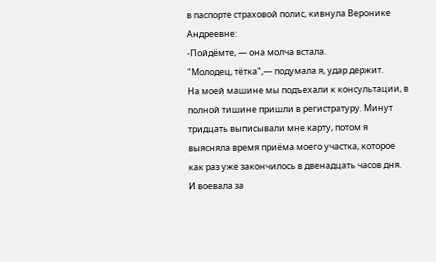в паспорте страховой полис, кивнула Веронике Андреевне:
-Пойдёмте, — она молча встала.
"Молодец, тётка",— подумала я, удар держит.
На моей машине мы подъехали к консультации, в полной тишине пришли в регистратуру. Минут тридцать выписывали мне карту, потом я выясняла время приёма моего участка, которое как раз уже закончилось в двенадцать часов дня. И воевала за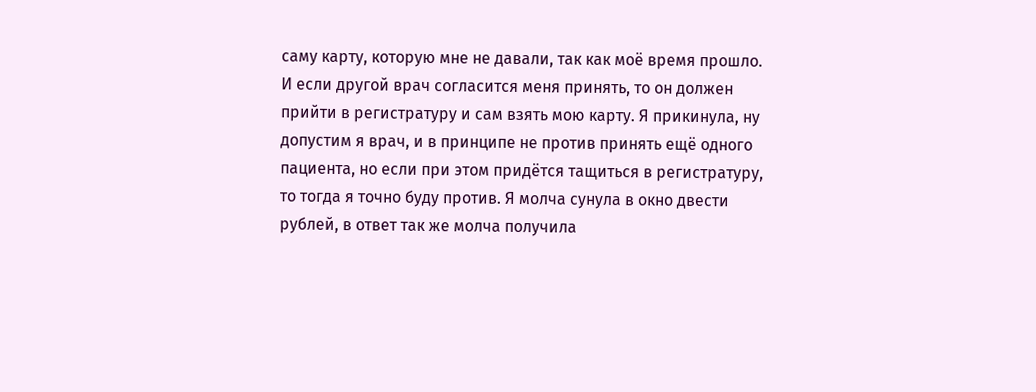саму карту, которую мне не давали, так как моё время прошло. И если другой врач согласится меня принять, то он должен прийти в регистратуру и сам взять мою карту. Я прикинула, ну допустим я врач, и в принципе не против принять ещё одного пациента, но если при этом придётся тащиться в регистратуру, то тогда я точно буду против. Я молча сунула в окно двести рублей, в ответ так же молча получила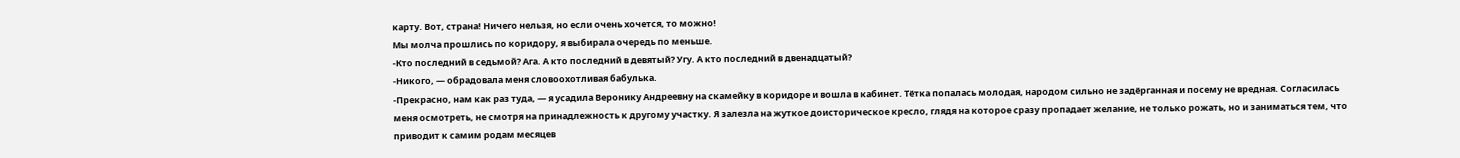карту. Вот, страна! Ничего нельзя, но если очень хочется, то можно!
Мы молча прошлись по коридору, я выбирала очередь по меньше.
-Кто последний в седьмой? Ага. А кто последний в девятый? Угу. А кто последний в двенадцатый?
-Никого, — обрадовала меня словоохотливая бабулька.
-Прекрасно, нам как раз туда, — я усадила Веронику Андреевну на скамейку в коридоре и вошла в кабинет. Тётка попалась молодая, народом сильно не задёрганная и посему не вредная. Согласилась меня осмотреть, не смотря на принадлежность к другому участку. Я залезла на жуткое доисторическое кресло, глядя на которое сразу пропадает желание, не только рожать, но и заниматься тем, что приводит к самим родам месяцев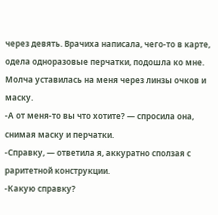через девять. Врачиха написала, чего-то в карте, одела одноразовые перчатки, подошла ко мне. Молча уставилась на меня через линзы очков и маску.
-А от меня-то вы что хотите? — спросила она, снимая маску и перчатки.
-Справку, — ответила я, аккуратно сползая с раритетной конструкции.
-Какую справку?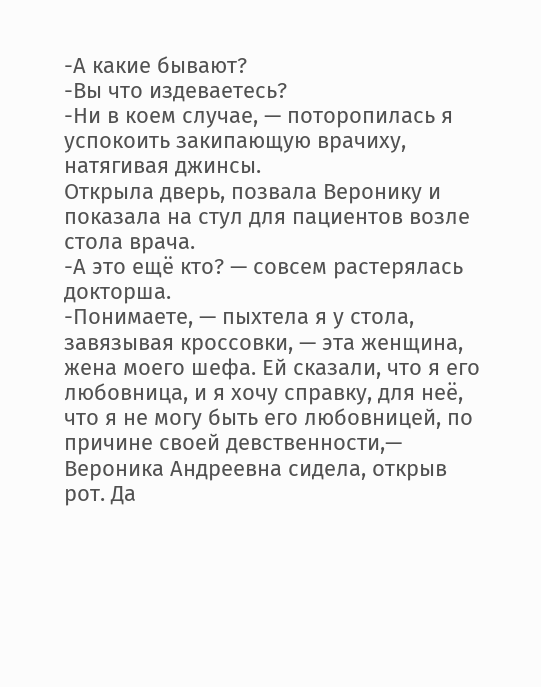-А какие бывают?
-Вы что издеваетесь?
-Ни в коем случае, — поторопилась я успокоить закипающую врачиху, натягивая джинсы.
Открыла дверь, позвала Веронику и показала на стул для пациентов возле стола врача.
-А это ещё кто? — совсем растерялась докторша.
-Понимаете, — пыхтела я у стола, завязывая кроссовки, — эта женщина, жена моего шефа. Ей сказали, что я его любовница, и я хочу справку, для неё, что я не могу быть его любовницей, по причине своей девственности,— Вероника Андреевна сидела, открыв рот. Да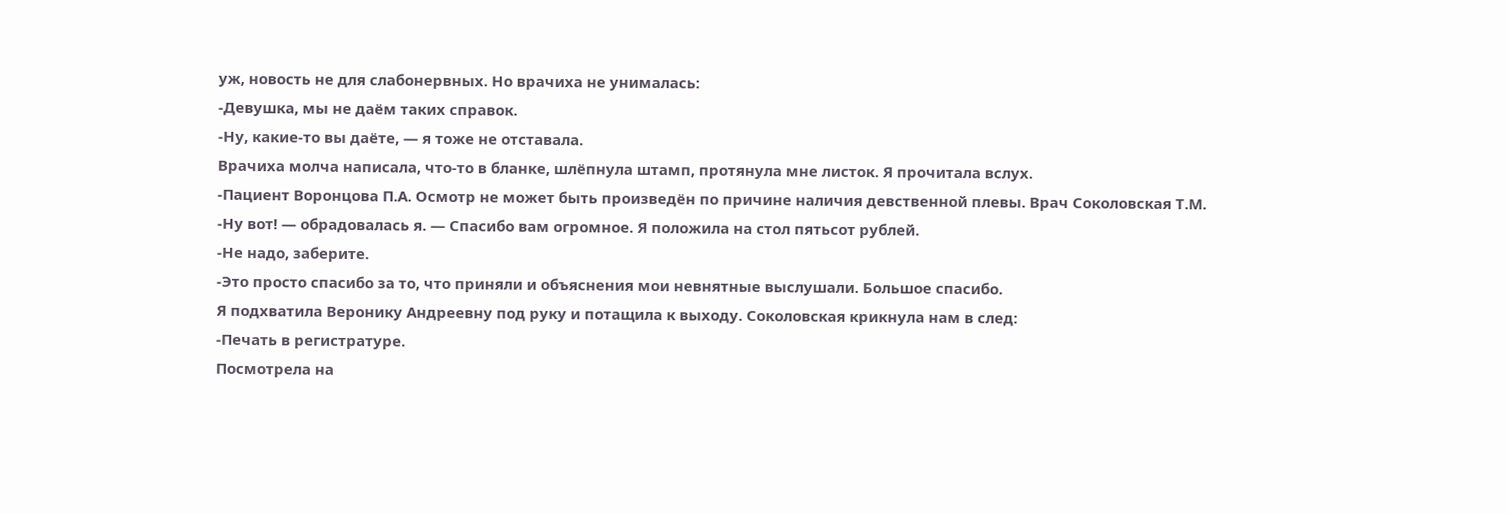уж, новость не для слабонервных. Но врачиха не унималась:
-Девушка, мы не даём таких справок.
-Ну, какие-то вы даёте, — я тоже не отставала.
Врачиха молча написала, что-то в бланке, шлёпнула штамп, протянула мне листок. Я прочитала вслух.
-Пациент Воронцова П.А. Осмотр не может быть произведён по причине наличия девственной плевы. Врач Соколовская Т.М.
-Ну вот! — обрадовалась я. — Спасибо вам огромное. Я положила на стол пятьсот рублей.
-Не надо, заберите.
-Это просто спасибо за то, что приняли и объяснения мои невнятные выслушали. Большое спасибо.
Я подхватила Веронику Андреевну под руку и потащила к выходу. Соколовская крикнула нам в след:
-Печать в регистратуре.
Посмотрела на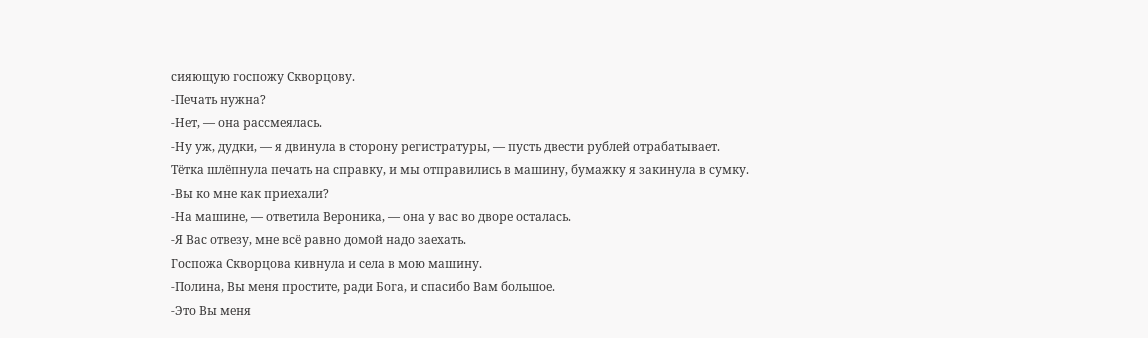сияющую госпожу Скворцову.
-Печать нужна?
-Нет, — она рассмеялась.
-Ну уж, дудки, — я двинула в сторону регистратуры, — пусть двести рублей отрабатывает.
Тётка шлёпнула печать на справку, и мы отправились в машину, бумажку я закинула в сумку.
-Вы ко мне как приехали?
-На машине, — ответила Вероника, — она у вас во дворе осталась.
-Я Вас отвезу, мне всё равно домой надо заехать.
Госпожа Скворцова кивнула и села в мою машину.
-Полина, Вы меня простите, ради Бога, и спасибо Вам большое.
-Это Вы меня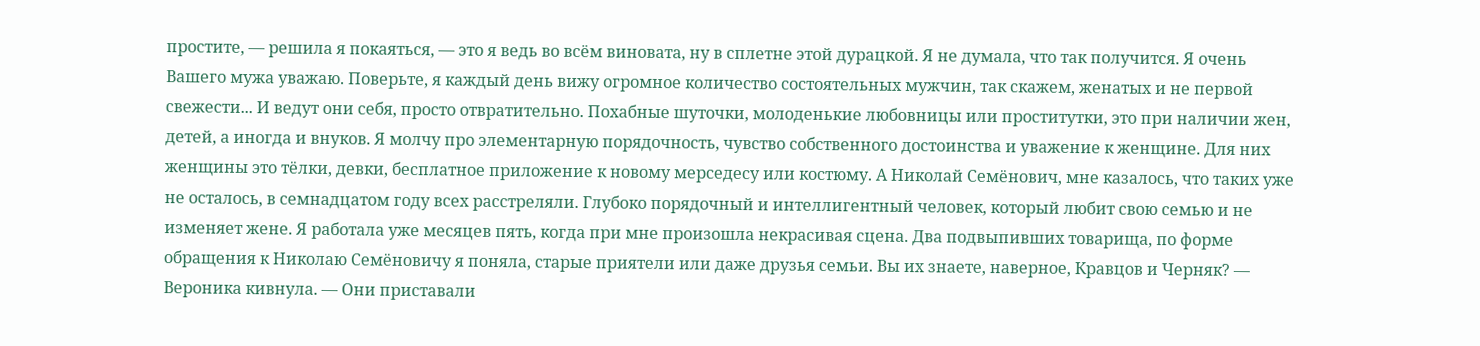простите, — решила я покаяться, — это я ведь во всём виновата, ну в сплетне этой дурацкой. Я не думала, что так получится. Я очень Вашего мужа уважаю. Поверьте, я каждый день вижу огромное количество состоятельных мужчин, так скажем, женатых и не первой свежести... И ведут они себя, просто отвратительно. Похабные шуточки, молоденькие любовницы или проститутки, это при наличии жен, детей, а иногда и внуков. Я молчу про элементарную порядочность, чувство собственного достоинства и уважение к женщине. Для них женщины это тёлки, девки, бесплатное приложение к новому мерседесу или костюму. А Николай Семёнович, мне казалось, что таких уже не осталось, в семнадцатом году всех расстреляли. Глубоко порядочный и интеллигентный человек, который любит свою семью и не изменяет жене. Я работала уже месяцев пять, когда при мне произошла некрасивая сцена. Два подвыпивших товарища, по форме обращения к Николаю Семёновичу я поняла, старые приятели или даже друзья семьи. Вы их знаете, наверное, Кравцов и Черняк? — Вероника кивнула. — Они приставали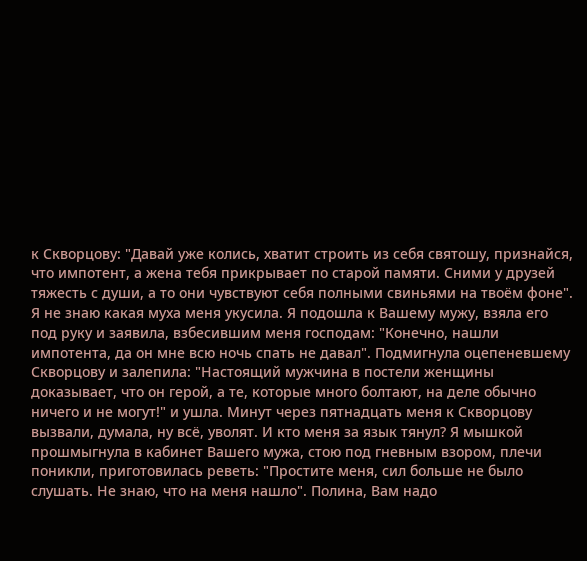к Скворцову: "Давай уже колись, хватит строить из себя святошу, признайся, что импотент, а жена тебя прикрывает по старой памяти. Сними у друзей тяжесть с души, а то они чувствуют себя полными свиньями на твоём фоне". Я не знаю какая муха меня укусила. Я подошла к Вашему мужу, взяла его под руку и заявила, взбесившим меня господам: "Конечно, нашли импотента, да он мне всю ночь спать не давал". Подмигнула оцепеневшему Скворцову и залепила: "Настоящий мужчина в постели женщины доказывает, что он герой, а те, которые много болтают, на деле обычно ничего и не могут!" и ушла. Минут через пятнадцать меня к Скворцову вызвали, думала, ну всё, уволят. И кто меня за язык тянул? Я мышкой прошмыгнула в кабинет Вашего мужа, стою под гневным взором, плечи поникли, приготовилась реветь: "Простите меня, сил больше не было слушать. Не знаю, что на меня нашло". Полина, Вам надо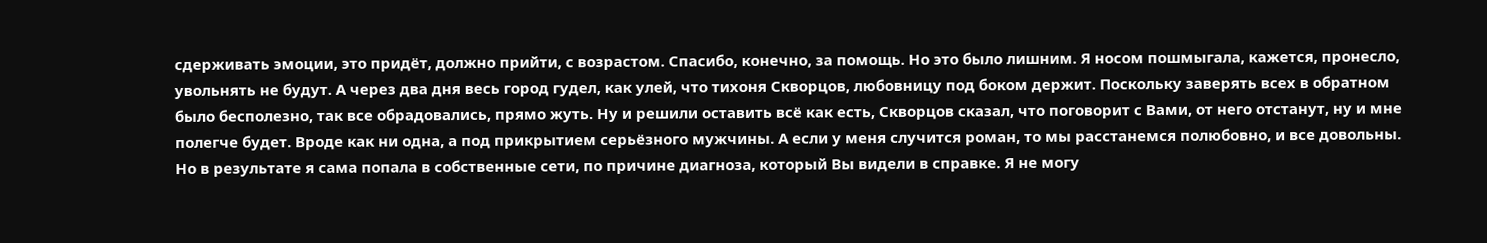сдерживать эмоции, это придёт, должно прийти, с возрастом. Спасибо, конечно, за помощь. Но это было лишним. Я носом пошмыгала, кажется, пронесло, увольнять не будут. А через два дня весь город гудел, как улей, что тихоня Скворцов, любовницу под боком держит. Поскольку заверять всех в обратном было бесполезно, так все обрадовались, прямо жуть. Ну и решили оставить всё как есть, Скворцов сказал, что поговорит с Вами, от него отстанут, ну и мне полегче будет. Вроде как ни одна, а под прикрытием серьёзного мужчины. А если у меня случится роман, то мы расстанемся полюбовно, и все довольны.
Но в результате я сама попала в собственные сети, по причине диагноза, который Вы видели в справке. Я не могу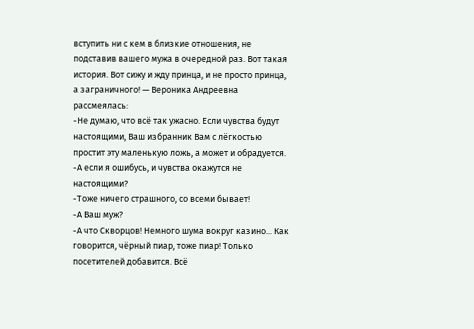вступить ни с кем в близкие отношения, не подставив вашего мужа в очередной раз. Вот такая история. Вот сижу и жду принца, и не просто принца, а заграничного! — Вероника Андреевна рассмеялась:
-Не думаю, что всё так ужасно. Если чувства будут настоящими, Ваш избранник Вам с лёгкостью простит эту маленькую ложь, а может и обрадуется.
-А если я ошибусь, и чувства окажутся не настоящими?
-Тоже ничего страшного, со всеми бывает!
-А Ваш муж?
-А что Скворцов! Немного шума вокруг казино... Как говорится, чёрный пиар, тоже пиар! Только посетителей добавится. Всё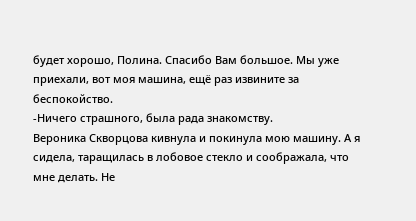будет хорошо, Полина. Спасибо Вам большое. Мы уже приехали, вот моя машина, ещё раз извините за беспокойство.
-Ничего страшного, была рада знакомству.
Вероника Скворцова кивнула и покинула мою машину. А я сидела, таращилась в лобовое стекло и соображала, что мне делать. Не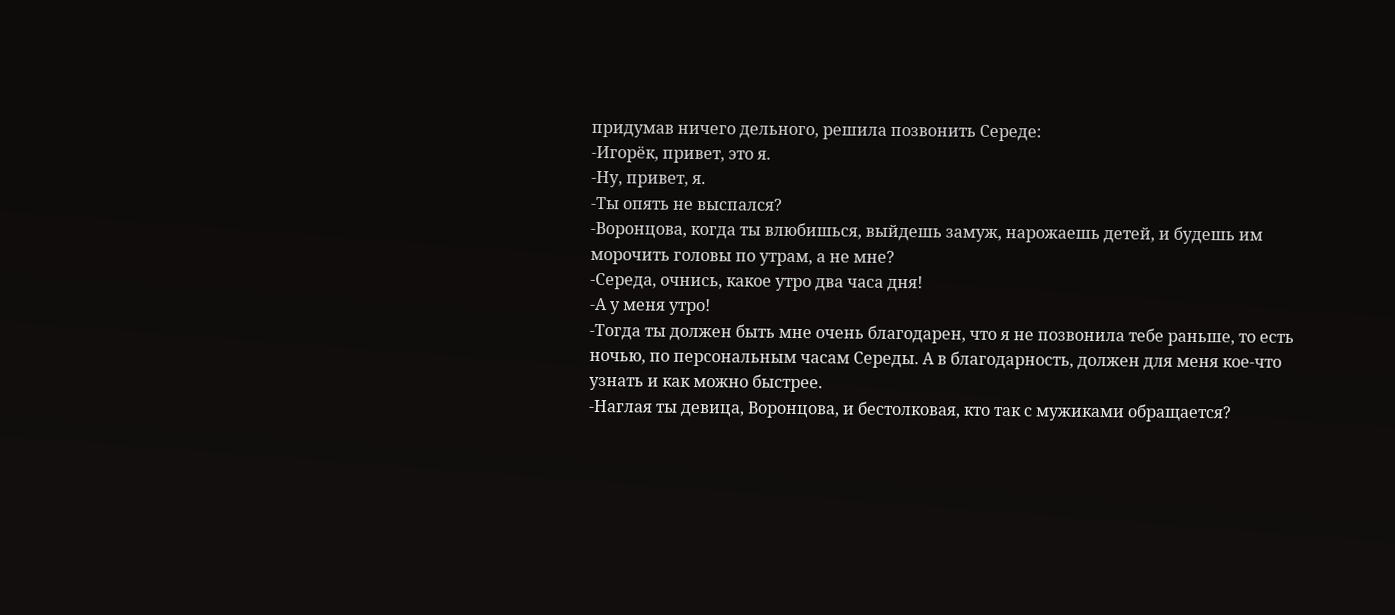придумав ничего дельного, решила позвонить Середе:
-Игорёк, привет, это я.
-Ну, привет, я.
-Ты опять не выспался?
-Воронцова, когда ты влюбишься, выйдешь замуж, нарожаешь детей, и будешь им морочить головы по утрам, а не мне?
-Середа, очнись, какое утро два часа дня!
-А у меня утро!
-Тогда ты должен быть мне очень благодарен, что я не позвонила тебе раньше, то есть ночью, по персональным часам Середы. А в благодарность, должен для меня кое-что узнать и как можно быстрее.
-Наглая ты девица, Воронцова, и бестолковая, кто так с мужиками обращается?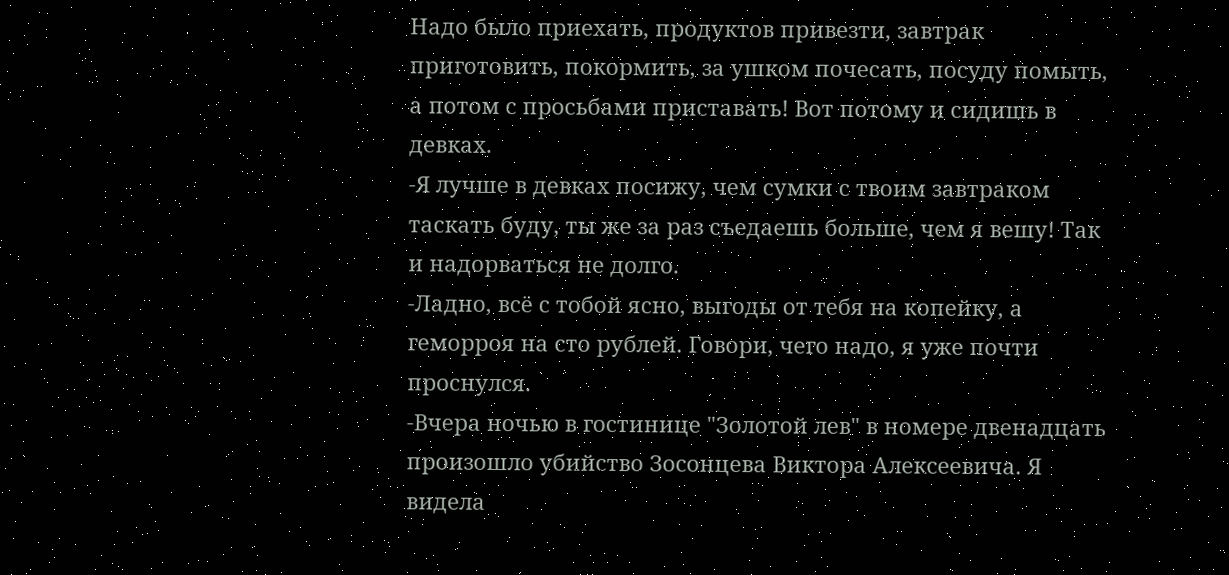Надо было приехать, продуктов привезти, завтрак приготовить, покормить, за ушком почесать, посуду помыть, а потом с просьбами приставать! Вот потому и сидишь в девках.
-Я лучше в девках посижу, чем сумки с твоим завтраком таскать буду, ты же за раз съедаешь больше, чем я вешу! Так и надорваться не долго.
-Ладно, всё с тобой ясно, выгоды от тебя на копейку, а геморроя на сто рублей. Говори, чего надо, я уже почти проснулся.
-Вчера ночью в гостинице "Золотой лев" в номере двенадцать произошло убийство Зосонцева Виктора Алексеевича. Я видела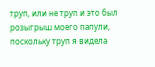труп, или не труп и это был розыгрыш моего папули, поскольку труп я видела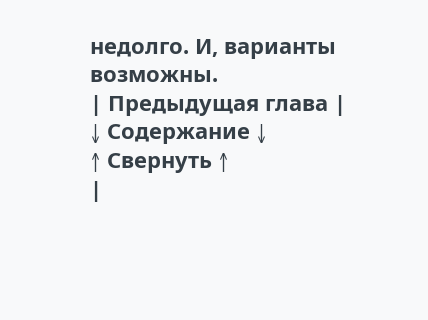недолго. И, варианты возможны.
| Предыдущая глава |
↓ Содержание ↓
↑ Свернуть ↑
|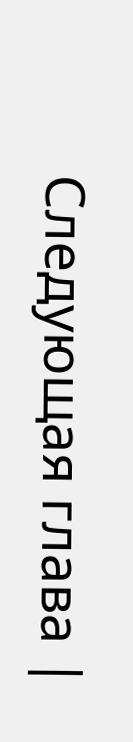Следующая глава |